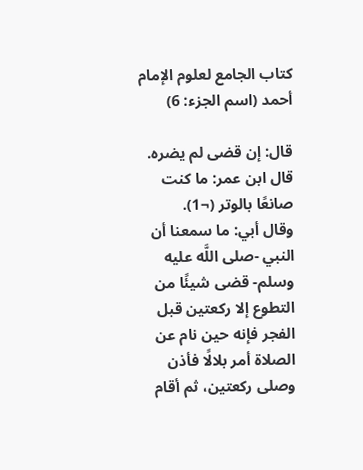كتاب الجامع لعلوم الإمام أحمد (اسم الجزء: 6)

قال: إن قضى لم يضره. قال ابن عمر: ما كنت صانعًا بالوتر (¬1).
وقال أبي: ما سمعنا أن النبي -صلى اللَّه عليه وسلم- قضى شيئًا من التطوع إلا ركعتين قبل الفجر فإنه حين نام عن الصلاة أمر بلالًا فأذن وصلى ركعتين، ثم أقام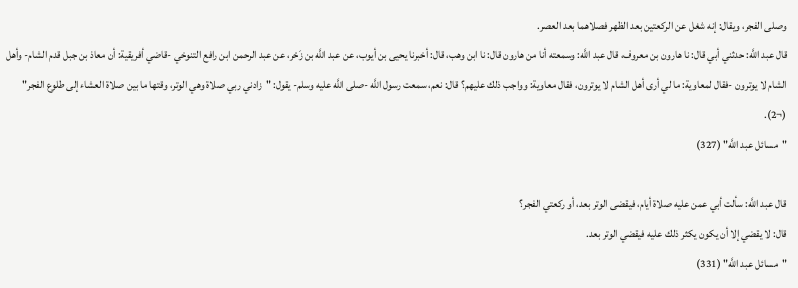وصلى الفجر، ويقال: إنه شغل عن الركعتين بعد الظهر فصلاهما بعد العصر.
قال عبد اللَّه: حدثني أبي قال: نا هارون بن معروف، قال عبد اللَّه: وسمعته أنا من هارون قال: نا ابن وهب، قال: أخبرنا يحيى بن أيوب، عن عبد اللَّه بن زَحْر، عن عبد الرحمن ابن رافع التنوخي -قاضي أفريقية: أن معاذ بن جبل قدم الشام- وأهل الشام لا يوترون -فقال لمعاوية: ما لي أرى أهل الشام لا يوترون، فقال معاوية: وواجب ذلك عليهم؟ قال: نعم، سمعت رسول اللَّه -صلى اللَّه عليه وسلم- يقول: "زادني ربي صلاة وهي الوتر، وقتها ما بين صلاة العشاء إلى طلوع الفجر" (¬2).
"مسائل عبد اللَّه" (327)

قال عبد اللَّه: سألت أبي عمن عليه صلاة أيام، فيقضى الوتر بعد، أو ركعتي الفجر؟
قال: لا يقضي إلا أن يكون يكثر ذلك عليه فيقضي الوتر بعد.
"مسائل عبد اللَّه" (331)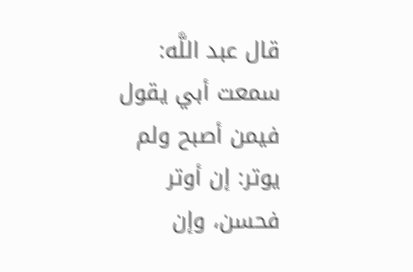قال عبد اللَّه: سمعت أبي يقول فيمن أصبح ولم يوتر: إن أوتر فحسن، وإن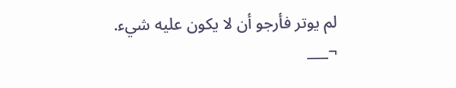لم يوتر فأرجو أن لا يكون عليه شيء.
¬___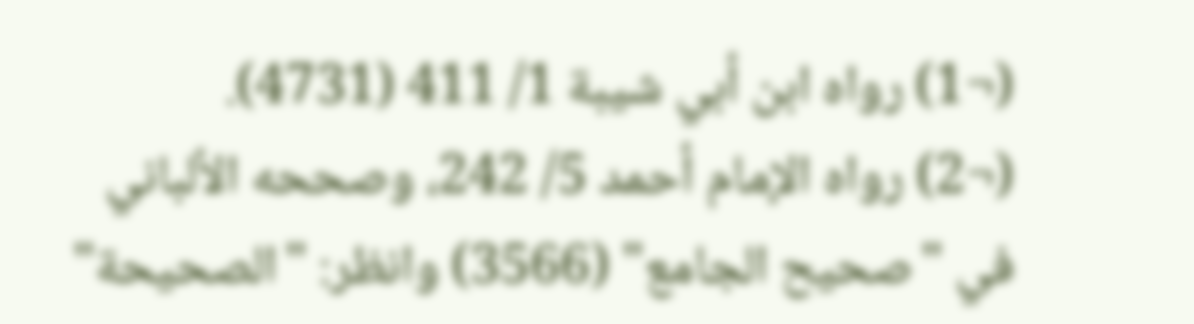(¬1) رواه ابن أبي شيبة 1/ 411 (4731).
(¬2) رواه الإمام أحمد 5/ 242، وصححه الألباني في "صحيح الجامع" (3566) وانظر: "الصحيحة"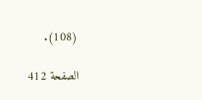(108).

الصفحة 412